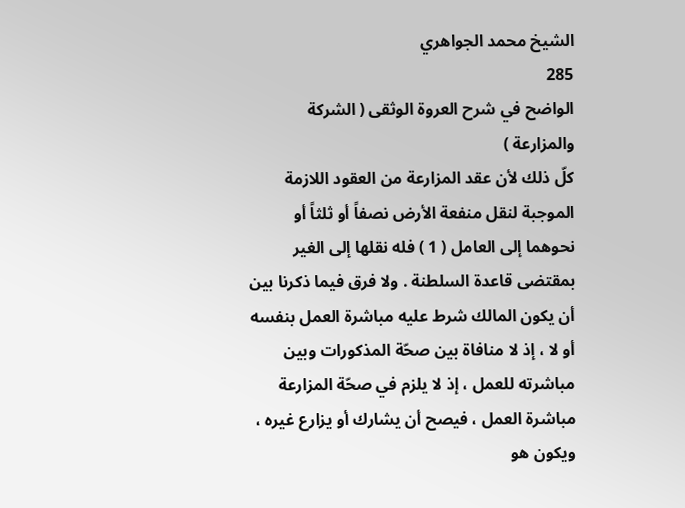الشيخ محمد الجواهري
285
الواضح في شرح العروة الوثقى ( الشركة والمزارعة )
كلّ ذلك لأن عقد المزارعة من العقود اللازمة الموجبة لنقل منفعة الأرض نصفاً أو ثلثاً أو نحوهما إلى العامل ( 1 ) فله نقلها إلى الغير بمقتضى قاعدة السلطنة . ولا فرق فيما ذكرنا بين أن يكون المالك شرط عليه مباشرة العمل بنفسه أو لا ، إذ لا منافاة بين صحّة المذكورات وبين مباشرته للعمل ، إذ لا يلزم في صحّة المزارعة مباشرة العمل ، فيصح أن يشارك أو يزارع غيره ، ويكون هو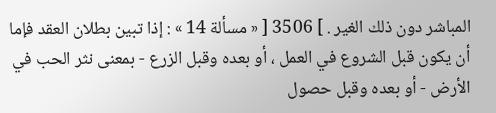المباشر دون ذلك الغير . ] 3506 [ « مسألة 14 » : إذا تبين بطلان العقد فإما أن يكون قبل الشروع في العمل ، أو بعده وقبل الزرع - بمعنى نثر الحب في الأرض - أو بعده وقبل حصول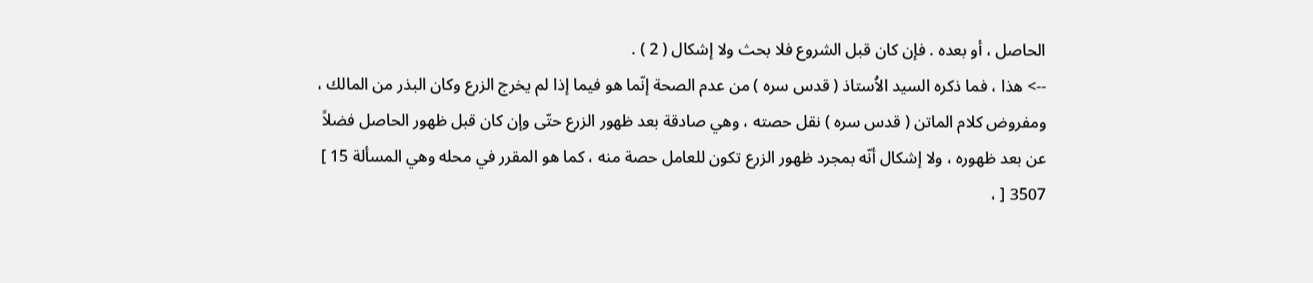الحاصل ، أو بعده . فإن كان قبل الشروع فلا بحث ولا إشكال ( 2 ) .
--> هذا ، فما ذكره السيد الاُستاذ ( قدس سره ) من عدم الصحة إنّما هو فيما إذا لم يخرج الزرع وكان البذر من المالك ، ومفروض كلام الماتن ( قدس سره ) نقل حصته ، وهي صادقة بعد ظهور الزرع حتّى وإن كان قبل ظهور الحاصل فضلاً عن بعد ظهوره ، ولا إشكال أنّه بمجرد ظهور الزرع تكون للعامل حصة منه ، كما هو المقرر في محله وهي المسألة 15 ] 3507 [ ،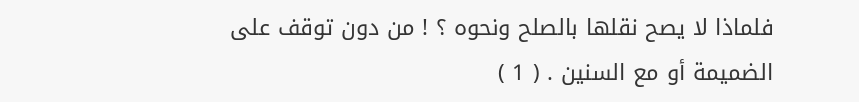فلماذا لا يصح نقلها بالصلح ونحوه ؟ ! من دون توقف على الضميمة أو مع السنين . ( 1 )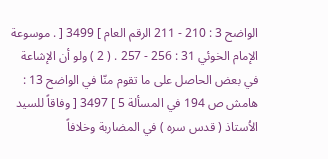الواضح 3 : 210 - 211 الرقم العام ] 3499 [ . موسوعة الإمام الخوئي 31 : 256 - 257 . ( 2 ) ولو أن الإشاعة في بعض الحاصل على ما تقوم منّا في الواضح 13 : هامش ص 194 في المسألة 5 ] 3497 [ وفاقاً للسيد الاُستاذ ( قدس سره ) في المضاربة وخلافاً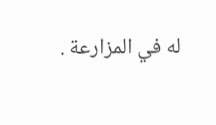له في المزارعة .